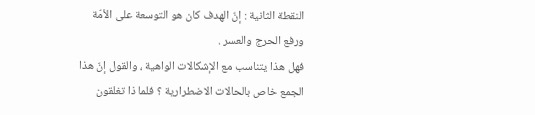النقطة الثانية : إنّ الهدف كان هو التوسعة على الأمّة ورفع الحرج والعسر .
فهل هذا يتناسب مع الإشكالات الواهية ، والقول إنّ هذا الجمع خاص بالحالات الاضطرارية ؟ فلما ذا تغلقون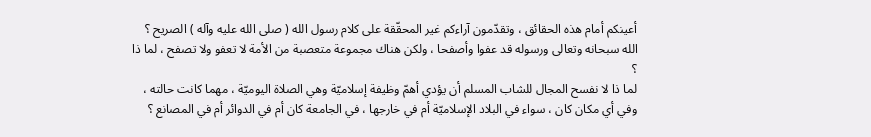أعينكم أمام هذه الحقائق ، وتقدّمون آراءكم غير المحقّقة على كلام رسول الله ( صلى الله عليه وآله ) الصريح ؟
الله سبحانه وتعالى ورسوله قد عفوا وأصفحا ، ولكن هناك مجموعة متعصبة من الأمة لا تعفو ولا تصفح ، لما ذا ؟
لما ذا لا نفسح المجال للشاب المسلم أن يؤدي أهمّ وظيفة إسلاميّة وهي الصلاة اليوميّة ، مهما كانت حالته ، وفي أي مكان كان ، سواء في البلاد الإسلاميّة أم في خارجها ، في الجامعة كان أم في الدوائر أم في المصانع ؟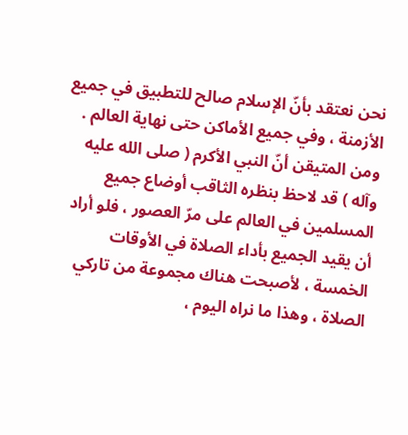نحن نعتقد بأنّ الإسلام صالح للتطبيق في جميع الأزمنة ، وفي جميع الأماكن حتى نهاية العالم .
ومن المتيقن أنّ النبي الأكرم ( صلى الله عليه وآله ) قد لاحظ بنظره الثاقب أوضاع جميع المسلمين في العالم على مرّ العصور ، فلو أراد أن يقيد الجميع بأداء الصلاة في الأوقات الخمسة ، لأصبحت هناك مجموعة من تاركي الصلاة ، وهذا ما نراه اليوم ،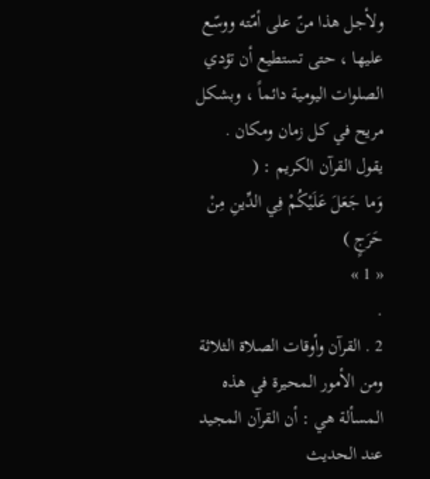ولأجل هذا منّ على أمّته ووسّع عليها ، حتى تستطيع أن تؤدي الصلوات اليومية دائماً ، وبشكل مريح في كل زمان ومكان .
يقول القرآن الكريم : (
وَما جَعَلَ عَلَيْكُمْ فِي الدِّينِ مِنْ حَرَجٍ )
« 1 »
.
2 . القرآن وأوقات الصلاة الثلاثة
ومن الأمور المحيرة في هذه المسألة هي : أن القرآن المجيد عند الحديث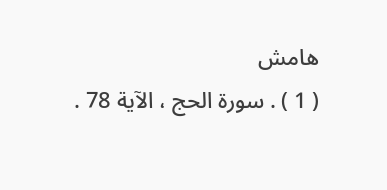هامش
( 1 ) . سورة الحج ، الآية 78 .